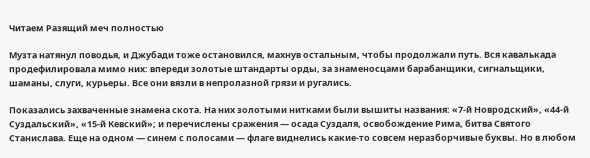Читаем Разящий меч полностью

Музта натянул поводья, и Джубади тоже остановился, махнув остальным, чтобы продолжали путь. Вся кавалькада продефилировала мимо них: впереди золотые штандарты орды, за знаменосцами барабанщики, сигнальщики, шаманы, слуги, курьеры. Все они вязли в непролазной грязи и ругались.

Показались захваченные знамена скота. На них золотыми нитками были вышиты названия: «7-й Новродский», «44-й Суздальский», «15-й Кевский»; и перечислены сражения — осада Суздаля, освобождение Рима, битва Святого Станислава. Еще на одном — синем с полосами — флаге виднелись какие-то совсем неразборчивые буквы. Но в любом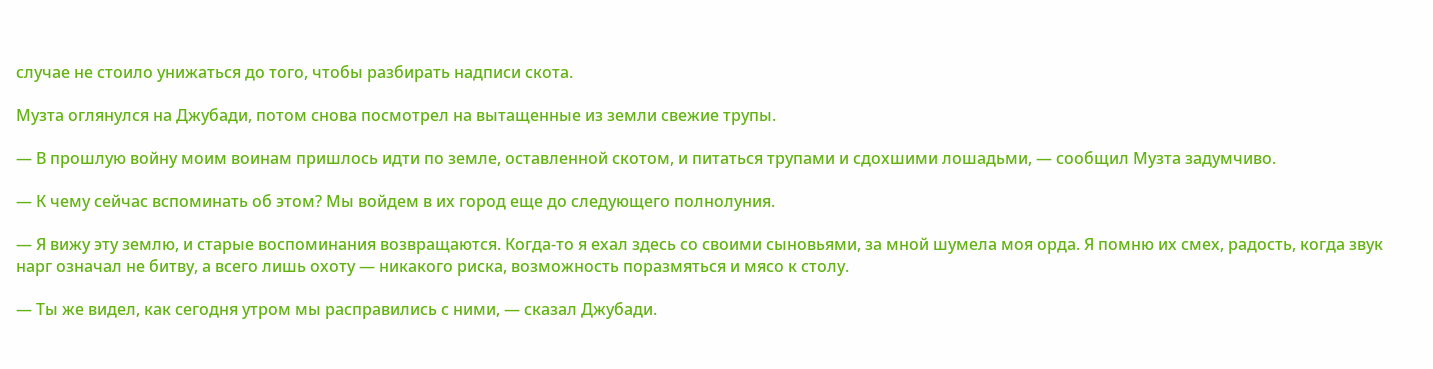случае не стоило унижаться до того, чтобы разбирать надписи скота.

Музта оглянулся на Джубади, потом снова посмотрел на вытащенные из земли свежие трупы.

— В прошлую войну моим воинам пришлось идти по земле, оставленной скотом, и питаться трупами и сдохшими лошадьми, — сообщил Музта задумчиво.

— К чему сейчас вспоминать об этом? Мы войдем в их город еще до следующего полнолуния.

— Я вижу эту землю, и старые воспоминания возвращаются. Когда-то я ехал здесь со своими сыновьями, за мной шумела моя орда. Я помню их смех, радость, когда звук нарг означал не битву, а всего лишь охоту — никакого риска, возможность поразмяться и мясо к столу.

— Ты же видел, как сегодня утром мы расправились с ними, — сказал Джубади.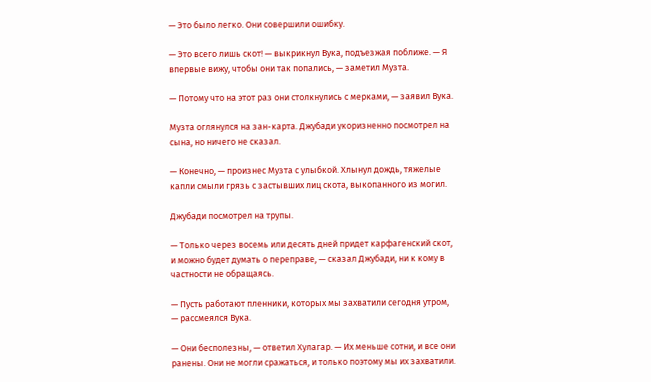— Это было легко. Они совершили ошибку.

— Это всего лишь скот! — выкрикнул Вука, подъезжая поближе. — Я впервые вижу, чтобы они так попались, — заметил Музта.

— Потому что на этот раз они столкнулись с мерками, — заявил Вука.

Музта оглянулся на зан-карта. Джубади укоризненно посмотрел на сына, но ничего не сказал.

— Конечно, — произнес Музта с улыбкой. Хлынул дождь, тяжелые капли смыли грязь с застывших лиц скота, выкопанного из могил.

Джубади посмотрел на трупы.

— Только через восемь или десять дней придет карфагенский скот, и можно будет думать о переправе, — сказал Джубади, ни к кому в частности не обращаясь.

— Пусть работают пленники, которых мы захватили сегодня утром, — рассмеялся Вука.

— Они бесполезны, — ответил Хулагар. — Их меньше сотни, и все они ранены. Они не могли сражаться, и только поэтому мы их захватили.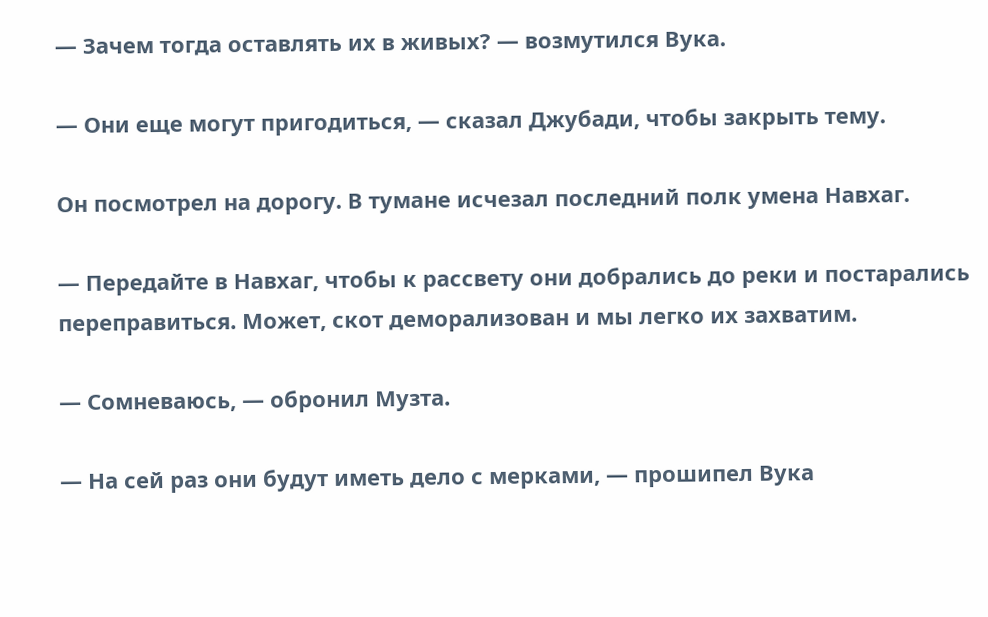— Зачем тогда оставлять их в живых? — возмутился Вука.

— Они еще могут пригодиться, — сказал Джубади, чтобы закрыть тему.

Он посмотрел на дорогу. В тумане исчезал последний полк умена Навхаг.

— Передайте в Навхаг, чтобы к рассвету они добрались до реки и постарались переправиться. Может, скот деморализован и мы легко их захватим.

— Сомневаюсь, — обронил Музта.

— На сей раз они будут иметь дело с мерками, — прошипел Вука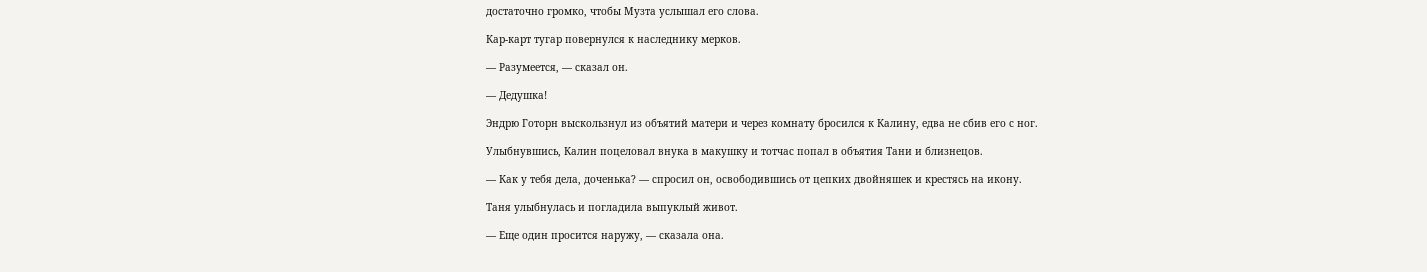достаточно громко, чтобы Музта услышал его слова.

Кар-карт тугар повернулся к наследнику мерков.

— Разумеется, — сказал он.

— Дедушка!

Эндрю Готорн выскользнул из объятий матери и через комнату бросился к Калину, едва не сбив его с ног.

Улыбнувшись, Калин поцеловал внука в макушку и тотчас попал в объятия Тани и близнецов.

— Как у тебя дела, доченька? — спросил он, освободившись от цепких двойняшек и крестясь на икону.

Таня улыбнулась и погладила выпуклый живот.

— Еще один просится наружу, — сказала она.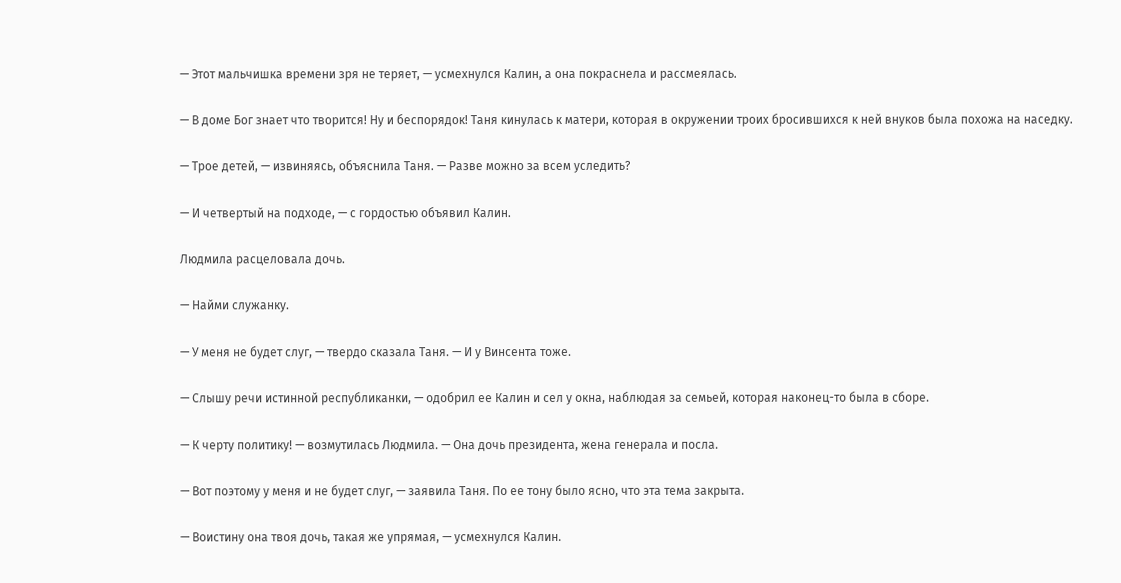— Этот мальчишка времени зря не теряет, — усмехнулся Калин, а она покраснела и рассмеялась.

— В доме Бог знает что творится! Ну и беспорядок! Таня кинулась к матери, которая в окружении троих бросившихся к ней внуков была похожа на наседку.

— Трое детей, — извиняясь, объяснила Таня. — Разве можно за всем уследить?

— И четвертый на подходе, — с гордостью объявил Калин.

Людмила расцеловала дочь.

— Найми служанку.

— У меня не будет слуг, — твердо сказала Таня. — И у Винсента тоже.

— Слышу речи истинной республиканки, — одобрил ее Калин и сел у окна, наблюдая за семьей, которая наконец-то была в сборе.

— К черту политику! — возмутилась Людмила. — Она дочь президента, жена генерала и посла.

— Вот поэтому у меня и не будет слуг, — заявила Таня. По ее тону было ясно, что эта тема закрыта.

— Воистину она твоя дочь, такая же упрямая, — усмехнулся Калин.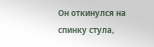Он откинулся на спинку стула,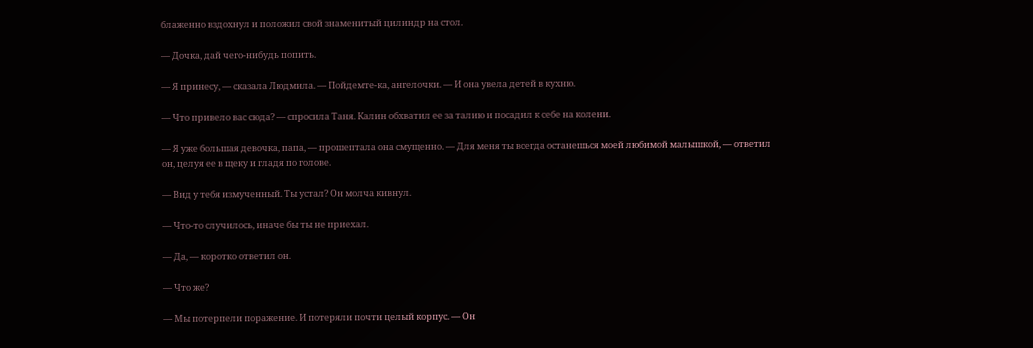блаженно вздохнул и положил свой знаменитый цилиндр на стол.

— Дочка, дай чего-нибудь попить.

— Я принесу, — сказала Людмила. — Пойдемте-ка, ангелочки. — И она увела детей в кухню.

— Что привело вас сюда? — спросила Таня. Калин обхватил ее за талию и посадил к себе на колени.

— Я уже большая девочка, папа, — прошептала она смущенно. — Для меня ты всегда останешься моей любимой малышкой, — ответил он, целуя ее в щеку и гладя по голове.

— Вид у тебя измученный. Ты устал? Он молча кивнул.

— Что-то случилось, иначе бы ты не приехал.

— Да, — коротко ответил он.

— Что же?

— Мы потерпели поражение. И потеряли почти целый корпус. — Он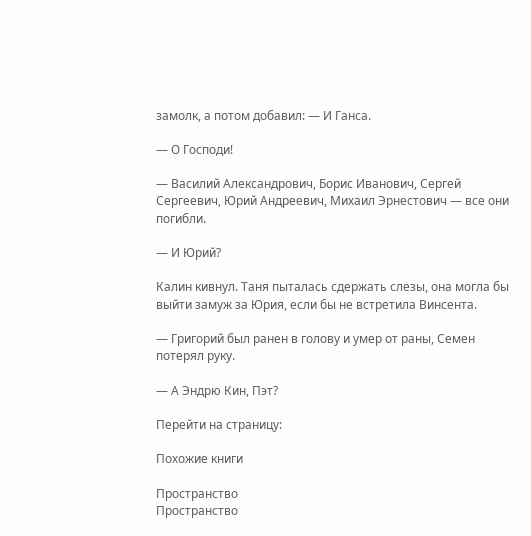замолк, а потом добавил: — И Ганса.

— О Господи!

— Василий Александрович, Борис Иванович, Сергей Сергеевич, Юрий Андреевич, Михаил Эрнестович — все они погибли.

— И Юрий?

Калин кивнул. Таня пыталась сдержать слезы, она могла бы выйти замуж за Юрия, если бы не встретила Винсента.

— Григорий был ранен в голову и умер от раны, Семен потерял руку.

— А Эндрю Кин, Пэт?

Перейти на страницу:

Похожие книги

Пространство
Пространство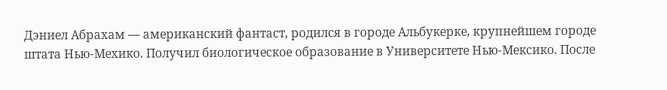Дэниел Абрахам — американский фантаст, родился в городе Альбукерке, крупнейшем городе штата Нью-Мехико. Получил биологическое образование в Университете Нью-Мексико. После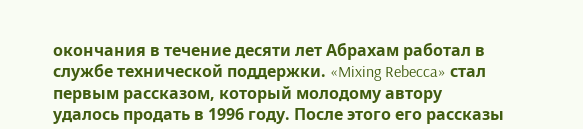окончания в течение десяти лет Абрахам работал в службе технической поддержки. «Mixing Rebecca» стал первым рассказом, который молодому автору удалось продать в 1996 году. После этого его рассказы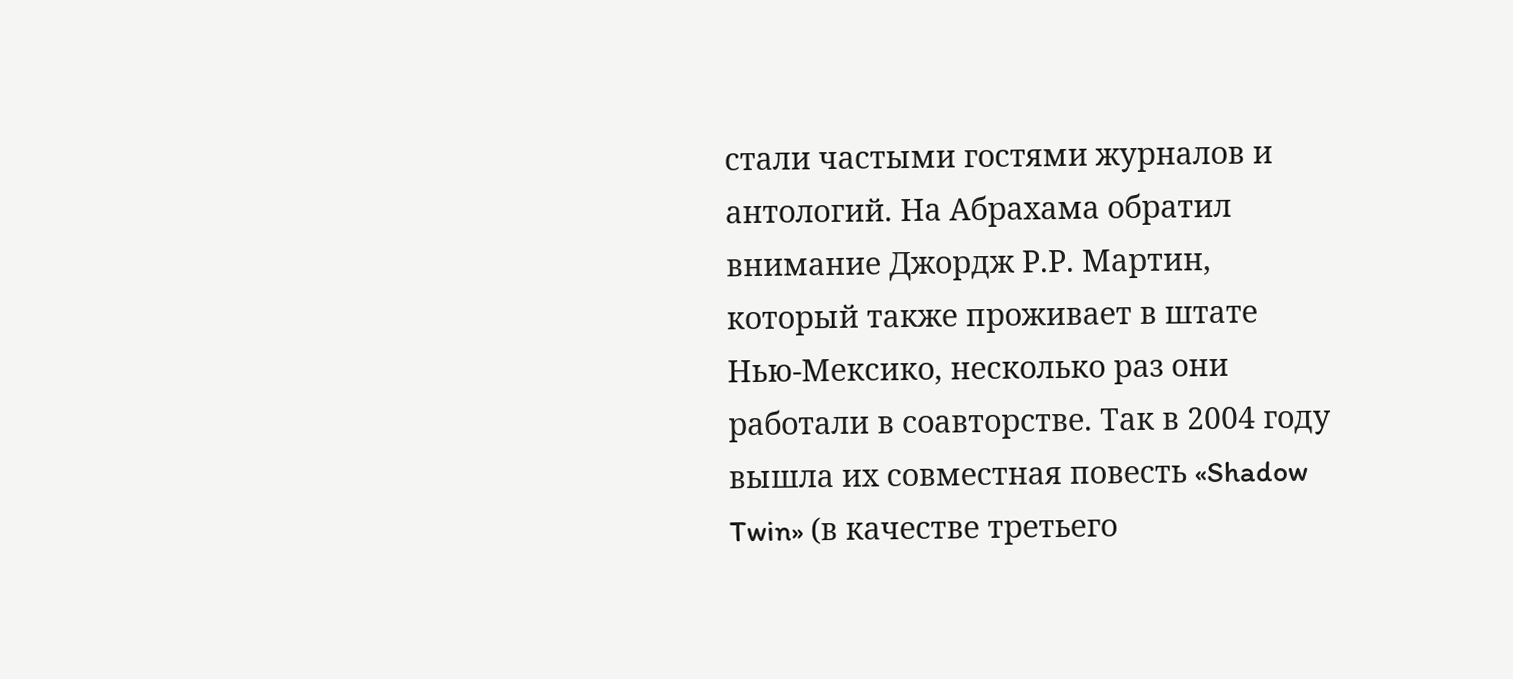стали частыми гостями журналов и антологий. На Абрахама обратил внимание Джордж Р.Р. Мартин, который также проживает в штате Нью-Мексико, несколько раз они работали в соавторстве. Так в 2004 году вышла их совместная повесть «Shadow Twin» (в качестве третьего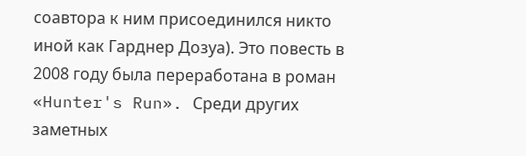соавтора к ним присоединился никто иной как Гарднер Дозуа). Это повесть в 2008 году была переработана в роман «Hunter's Run». Среди других заметных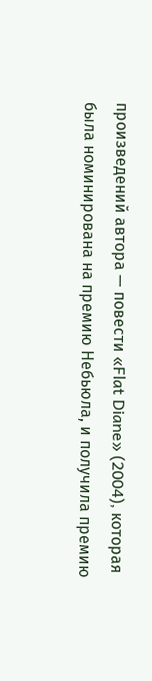произведений автора — повести «Flat Diane» (2004), которая была номинирована на премию Небьюла, и получила премию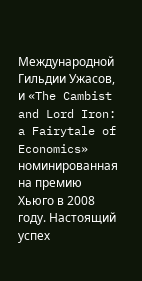Международной Гильдии Ужасов, и «The Cambist and Lord Iron: a Fairytale of Economics» номинированная на премию Хьюго в 2008 году. Настоящий успех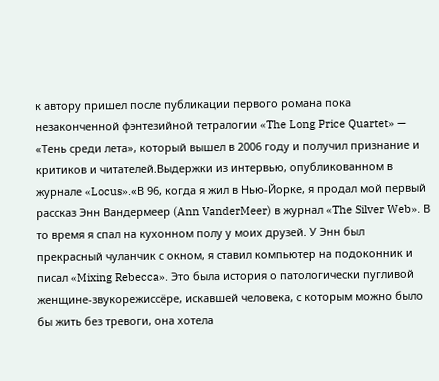к автору пришел после публикации первого романа пока незаконченной фэнтезийной тетралогии «The Long Price Quartet» — «Тень среди лета», который вышел в 2006 году и получил признание и критиков и читателей.Выдержки из интервью, опубликованном в журнале «Locus».«В 96, когда я жил в Нью-Йорке, я продал мой первый рассказ Энн Вандермеер (Ann VanderMeer) в журнал «The Silver Web». В то время я спал на кухонном полу у моих друзей. У Энн был прекрасный чуланчик с окном, я ставил компьютер на подоконник и писал «Mixing Rebecca». Это была история о патологически пугливой женщине-звукорежиссёре, искавшей человека, с которым можно было бы жить без тревоги, она хотела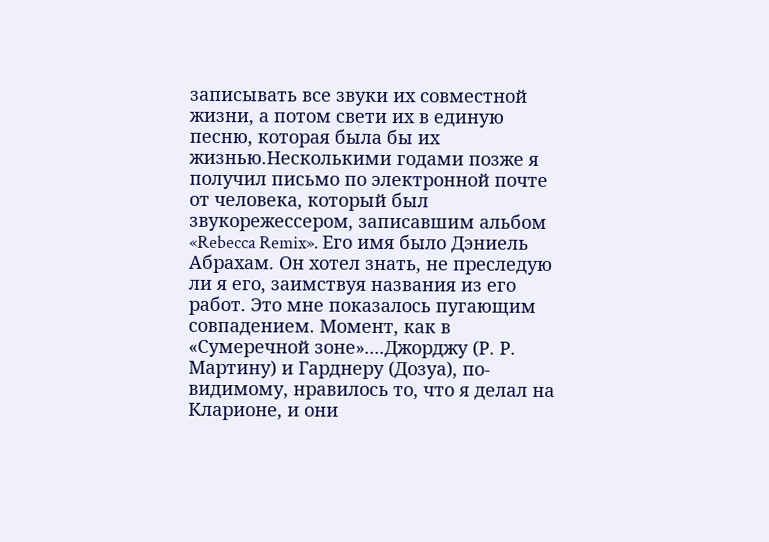записывать все звуки их совместной жизни, а потом свети их в единую песню, которая была бы их жизнью.Несколькими годами позже я получил письмо по электронной почте от человека, который был звукорежессером, записавшим альбом «Rebecca Remix». Его имя было Дэниель Абрахам. Он хотел знать, не преследую ли я его, заимствуя названия из его работ. Это мне показалось пугающим совпадением. Момент, как в «Сумеречной зоне»....Джорджу (Р. Р. Мартину) и Гарднеру (Дозуа), по-видимому, нравилось то, что я делал на Кларионе, и они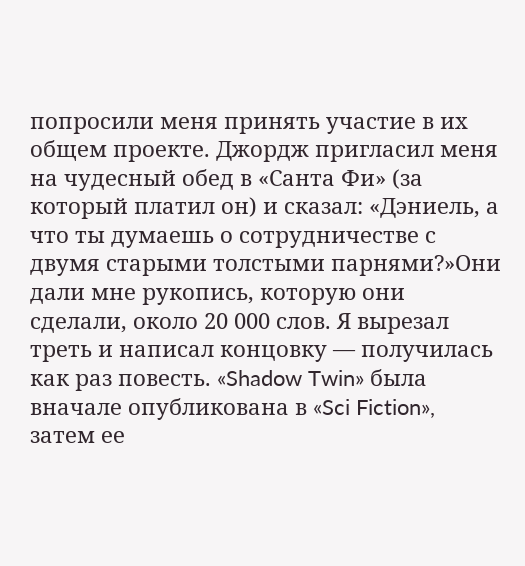попросили меня принять участие в их общем проекте. Джордж пригласил меня на чудесный обед в «Санта Фи» (за который платил он) и сказал: «Дэниель, а что ты думаешь о сотрудничестве с двумя старыми толстыми парнями?»Они дали мне рукопись, которую они сделали, около 20 000 слов. Я вырезал треть и написал концовку — получилась как раз повесть. «Shadow Twin» была вначале опубликована в «Sci Fiction», затем ее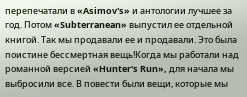перепечатали в «Asimov's» и антологии лучшее за год. Потом «Subterranean» выпустил ее отдельной книгой. Так мы продавали ее и продавали. Это была поистине бессмертная вещь!Когда мы работали над романной версией «Hunter's Run», для начала мы выбросили все. В повести были вещи, которые мы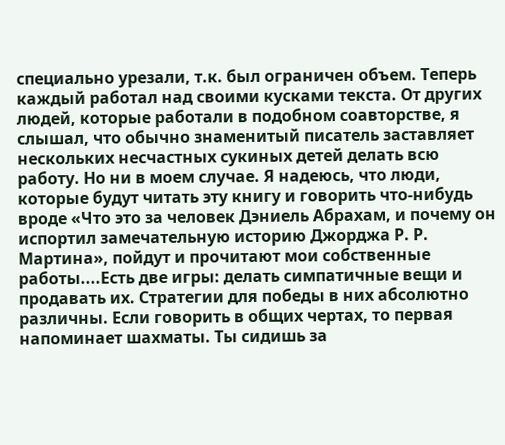специально урезали, т.к. был ограничен объем. Теперь каждый работал над своими кусками текста. От других людей, которые работали в подобном соавторстве, я слышал, что обычно знаменитый писатель заставляет нескольких несчастных сукиных детей делать всю работу. Но ни в моем случае. Я надеюсь, что люди, которые будут читать эту книгу и говорить что-нибудь вроде «Что это за человек Дэниель Абрахам, и почему он испортил замечательную историю Джорджа Р. Р. Мартина», пойдут и прочитают мои собственные работы....Есть две игры: делать симпатичные вещи и продавать их. Стратегии для победы в них абсолютно различны. Если говорить в общих чертах, то первая напоминает шахматы. Ты сидишь за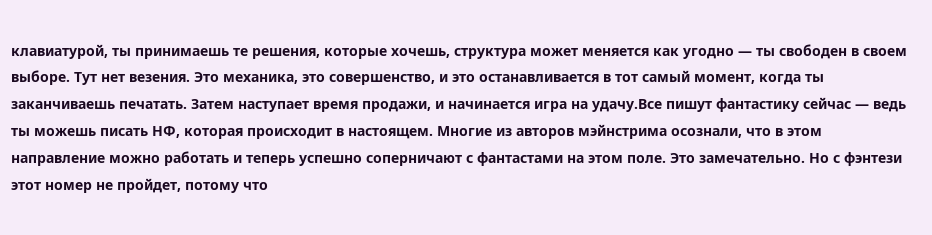клавиатурой, ты принимаешь те решения, которые хочешь, структура может меняется как угодно — ты свободен в своем выборе. Тут нет везения. Это механика, это совершенство, и это останавливается в тот самый момент, когда ты заканчиваешь печатать. Затем наступает время продажи, и начинается игра на удачу.Все пишут фантастику сейчас — ведь ты можешь писать НФ, которая происходит в настоящем. Многие из авторов мэйнстрима осознали, что в этом направление можно работать и теперь успешно соперничают с фантастами на этом поле. Это замечательно. Но с фэнтези этот номер не пройдет, потому что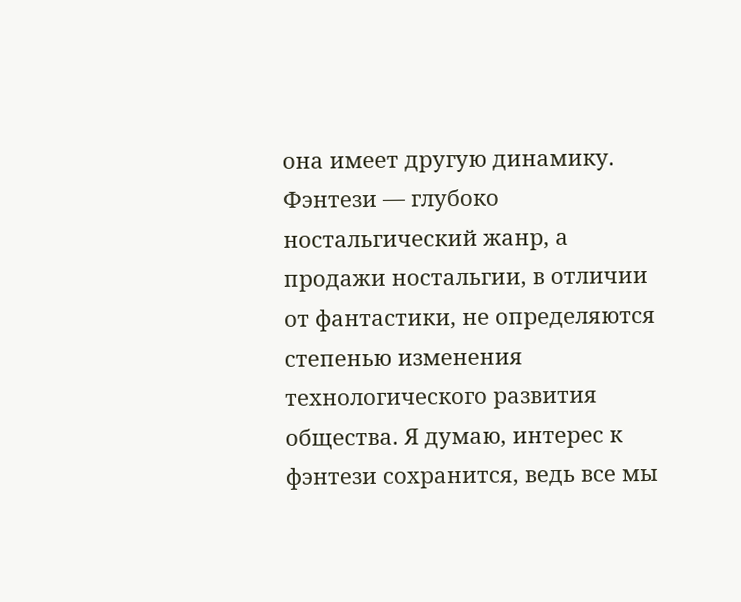она имеет другую динамику. Фэнтези — глубоко ностальгический жанр, а продажи ностальгии, в отличии от фантастики, не определяются степенью изменения технологического развития общества. Я думаю, интерес к фэнтези сохранится, ведь все мы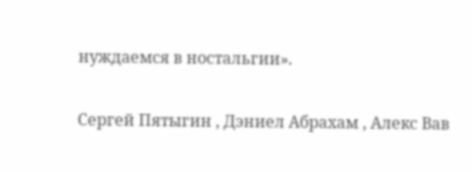нуждаемся в ностальгии».

Сергей Пятыгин , Дэниел Абрахам , Алекс Вав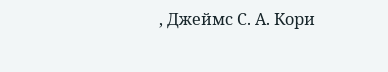, Джеймс С. А. Кори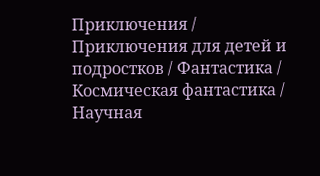Приключения / Приключения для детей и подростков / Фантастика / Космическая фантастика / Научная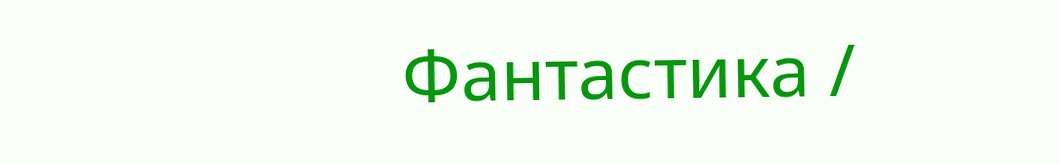Фантастика /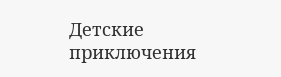Детские приключения